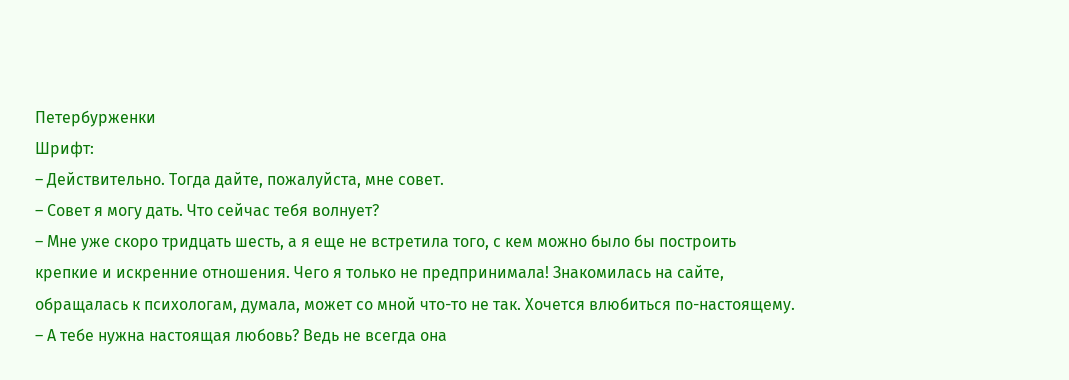Петербурженки
Шрифт:
– Действительно. Тогда дайте, пожалуйста, мне совет.
– Совет я могу дать. Что сейчас тебя волнует?
– Мне уже скоро тридцать шесть, а я еще не встретила того, с кем можно было бы построить крепкие и искренние отношения. Чего я только не предпринимала! Знакомилась на сайте, обращалась к психологам, думала, может со мной что-то не так. Хочется влюбиться по-настоящему.
– А тебе нужна настоящая любовь? Ведь не всегда она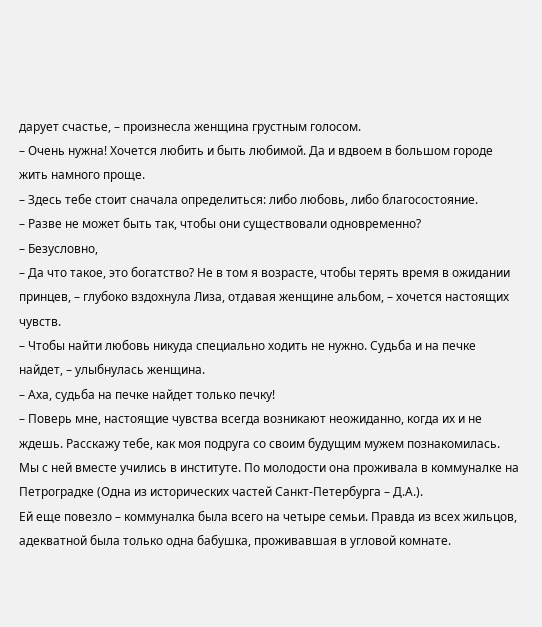дарует счастье, – произнесла женщина грустным голосом.
– Очень нужна! Хочется любить и быть любимой. Да и вдвоем в большом городе жить намного проще.
– Здесь тебе стоит сначала определиться: либо любовь, либо благосостояние.
– Разве не может быть так, чтобы они существовали одновременно?
– Безусловно,
– Да что такое, это богатство? Не в том я возрасте, чтобы терять время в ожидании принцев, – глубоко вздохнула Лиза, отдавая женщине альбом, – хочется настоящих чувств.
– Чтобы найти любовь никуда специально ходить не нужно. Судьба и на печке найдет, – улыбнулась женщина.
– Аха, судьба на печке найдет только печку!
– Поверь мне, настоящие чувства всегда возникают неожиданно, когда их и не ждешь. Расскажу тебе, как моя подруга со своим будущим мужем познакомилась. Мы с ней вместе учились в институте. По молодости она проживала в коммуналке на Петроградке (Одна из исторических частей Санкт-Петербурга – Д.А.).
Ей еще повезло – коммуналка была всего на четыре семьи. Правда из всех жильцов, адекватной была только одна бабушка, проживавшая в угловой комнате.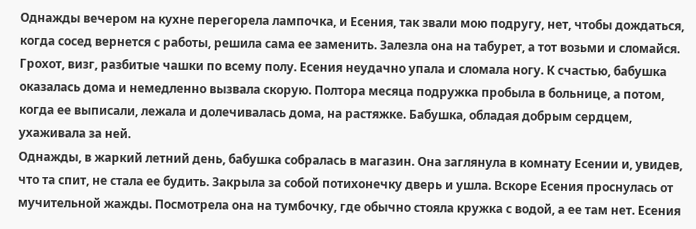Однажды вечером на кухне перегорела лампочка, и Есения, так звали мою подругу, нет, чтобы дождаться, когда сосед вернется с работы, решила сама ее заменить. Залезла она на табурет, а тот возьми и сломайся. Грохот, визг, разбитые чашки по всему полу. Есения неудачно упала и сломала ногу. К счастью, бабушка оказалась дома и немедленно вызвала скорую. Полтора месяца подружка пробыла в больнице, а потом, когда ее выписали, лежала и долечивалась дома, на растяжке. Бабушка, обладая добрым сердцем, ухаживала за ней.
Однажды, в жаркий летний день, бабушка собралась в магазин. Она заглянула в комнату Есении и, увидев, что та спит, не стала ее будить. Закрыла за собой потихонечку дверь и ушла. Вскоре Есения проснулась от мучительной жажды. Посмотрела она на тумбочку, где обычно стояла кружка с водой, а ее там нет. Есения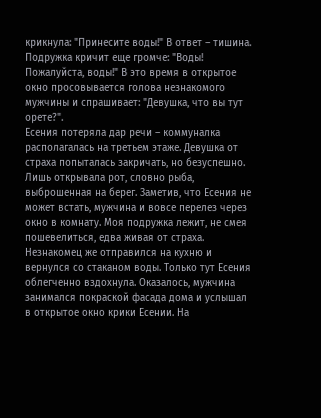крикнула: "Принесите воды!" В ответ – тишина. Подружка кричит еще громче: "Воды! Пожалуйста, воды!" В это время в открытое окно просовывается голова незнакомого мужчины и спрашивает: "Девушка, что вы тут орете?".
Есения потеряла дар речи – коммуналка располагалась на третьем этаже. Девушка от страха попыталась закричать, но безуспешно. Лишь открывала рот, словно рыба, выброшенная на берег. Заметив, что Есения не может встать, мужчина и вовсе перелез через окно в комнату. Моя подружка лежит, не смея пошевелиться, едва живая от страха. Незнакомец же отправился на кухню и вернулся со стаканом воды. Только тут Есения облегченно вздохнула. Оказалось, мужчина занимался покраской фасада дома и услышал в открытое окно крики Есении. На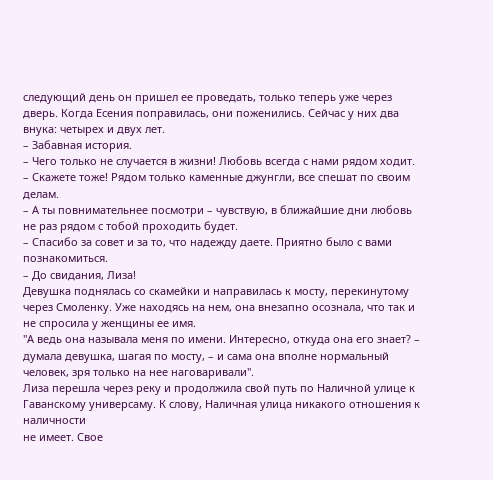следующий день он пришел ее проведать, только теперь уже через дверь. Когда Есения поправилась, они поженились. Сейчас у них два внука: четырех и двух лет.
– Забавная история.
– Чего только не случается в жизни! Любовь всегда с нами рядом ходит.
– Скажете тоже! Рядом только каменные джунгли, все спешат по своим делам.
– А ты повнимательнее посмотри – чувствую, в ближайшие дни любовь не раз рядом с тобой проходить будет.
– Спасибо за совет и за то, что надежду даете. Приятно было с вами познакомиться.
– До свидания, Лиза!
Девушка поднялась со скамейки и направилась к мосту, перекинутому через Смоленку. Уже находясь на нем, она внезапно осознала, что так и не спросила у женщины ее имя.
"А ведь она называла меня по имени. Интересно, откуда она его знает? – думала девушка, шагая по мосту, – и сама она вполне нормальный человек, зря только на нее наговаривали".
Лиза перешла через реку и продолжила свой путь по Наличной улице к Гаванскому универсаму. К слову, Наличная улица никакого отношения к наличности
не имеет. Свое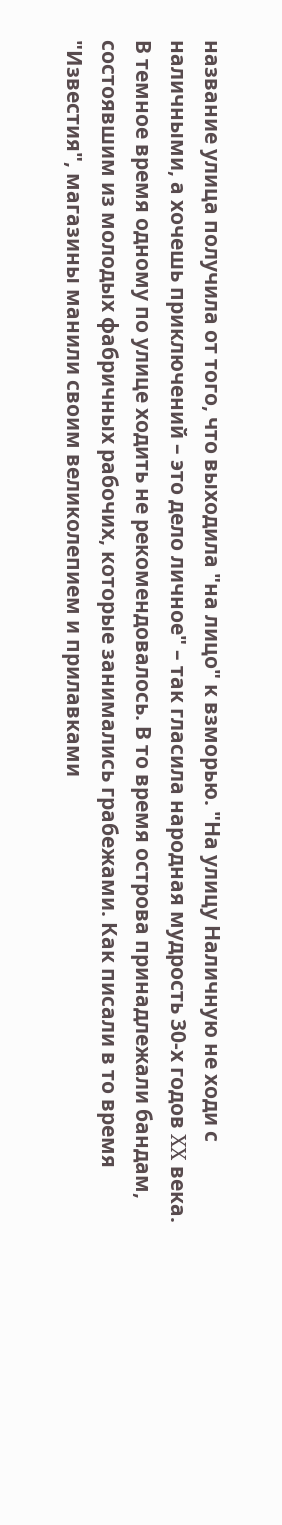название улица получила от того, что выходила "на лицо" к взморью. "На улицу Наличную не ходи с наличными, а хочешь приключений – это дело личное" – так гласила народная мудрость 30-х годов XX века. В темное время одному по улице ходить не рекомендовалось. В то время острова принадлежали бандам, состоявшим из молодых фабричных рабочих, которые занимались грабежами. Как писали в то время "Известия", магазины манили своим великолепием и прилавками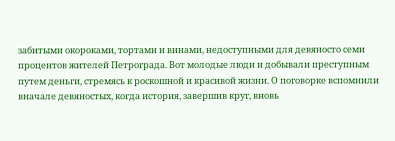забитыми окороками, тортами и винами, недоступными для девяносто семи процентов жителей Петрограда. Вот молодые люди и добывали преступным путем деньги, стремясь к роскошной и красивой жизни. О поговорке вспомнили вначале девяностых, когда история, завершив круг, вновь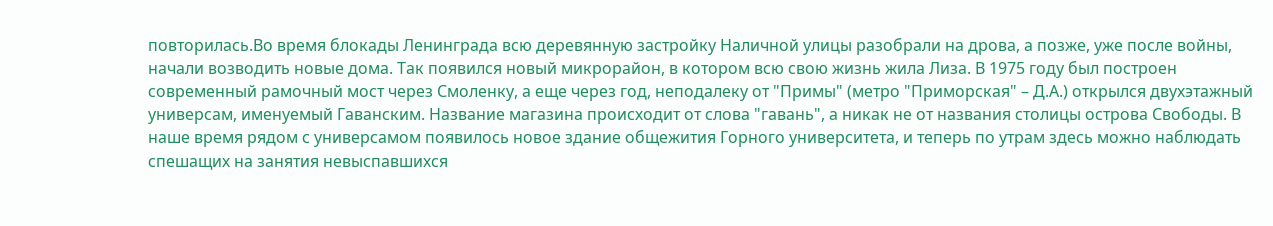повторилась.Во время блокады Ленинграда всю деревянную застройку Наличной улицы разобрали на дрова, а позже, уже после войны, начали возводить новые дома. Так появился новый микрорайон, в котором всю свою жизнь жила Лиза. В 1975 году был построен современный рамочный мост через Смоленку, а еще через год, неподалеку от "Примы" (метро "Приморская" – Д.А.) открылся двухэтажный универсам, именуемый Гаванским. Название магазина происходит от слова "гавань", а никак не от названия столицы острова Свободы. В наше время рядом с универсамом появилось новое здание общежития Горного университета, и теперь по утрам здесь можно наблюдать спешащих на занятия невыспавшихся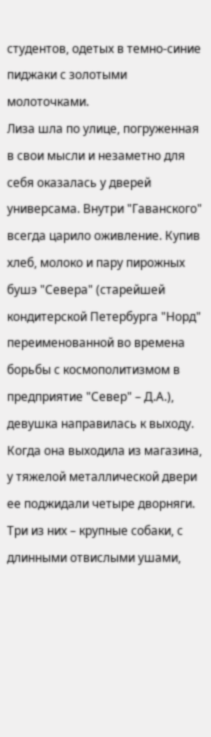студентов, одетых в темно-синие пиджаки с золотыми молоточками.
Лиза шла по улице, погруженная в свои мысли и незаметно для себя оказалась у дверей универсама. Внутри "Гаванского" всегда царило оживление. Купив хлеб, молоко и пару пирожных бушэ "Севера" (старейшей кондитерской Петербурга "Норд" переименованной во времена борьбы с космополитизмом в предприятие "Север" – Д.А.), девушка направилась к выходу. Когда она выходила из магазина, у тяжелой металлической двери ее поджидали четыре дворняги. Три из них – крупные собаки, с длинными отвислыми ушами,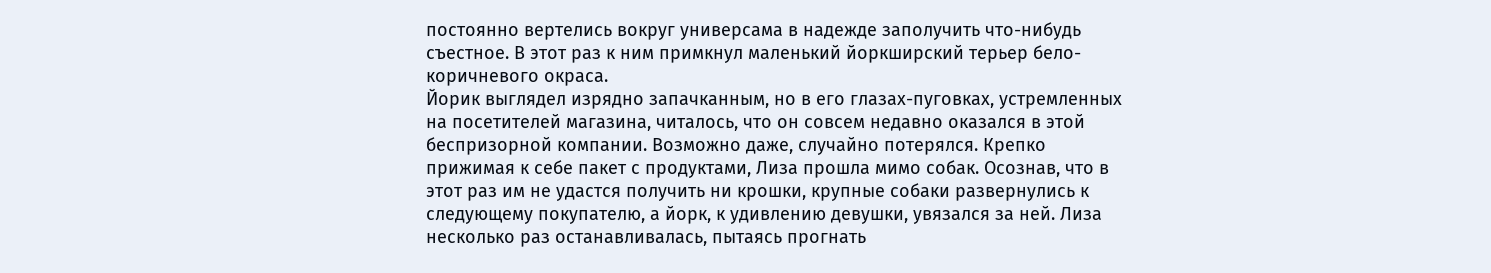постоянно вертелись вокруг универсама в надежде заполучить что-нибудь съестное. В этот раз к ним примкнул маленький йоркширский терьер бело-коричневого окраса.
Йорик выглядел изрядно запачканным, но в его глазах-пуговках, устремленных на посетителей магазина, читалось, что он совсем недавно оказался в этой беспризорной компании. Возможно даже, случайно потерялся. Крепко прижимая к себе пакет с продуктами, Лиза прошла мимо собак. Осознав, что в этот раз им не удастся получить ни крошки, крупные собаки развернулись к следующему покупателю, а йорк, к удивлению девушки, увязался за ней. Лиза несколько раз останавливалась, пытаясь прогнать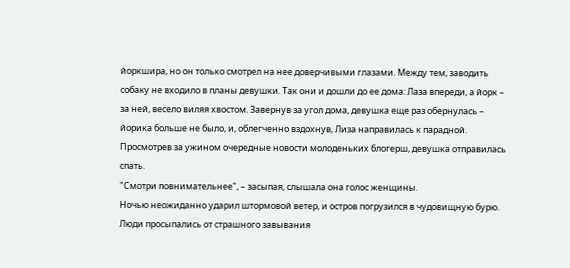йоркшира, но он только смотрел на нее доверчивыми глазами. Между тем, заводить собаку не входило в планы девушки. Так они и дошли до ее дома: Лаза впереди, а йорк – за ней, весело виляя хвостом. Завернув за угол дома, девушка еще раз обернулась – йорика больше не было, и, облегченно вздохнув, Лиза направилась к парадной. Просмотрев за ужином очередные новости молоденьких блогерш, девушка отправилась спать.
"Смотри повнимательнее", – засыпая, слышала она голос женщины.
Ночью неожиданно ударил штормовой ветер, и остров погрузился в чудовищную бурю. Люди просыпались от страшного завывания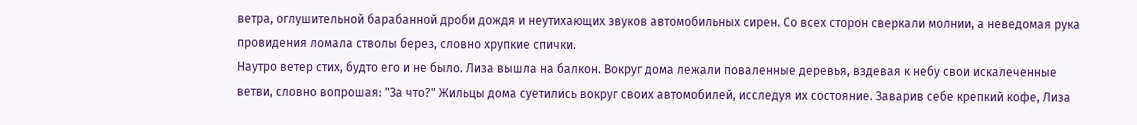ветра, оглушительной барабанной дроби дождя и неутихающих звуков автомобильных сирен. Со всех сторон сверкали молнии, а неведомая рука провидения ломала стволы берез, словно хрупкие спички.
Наутро ветер стих, будто его и не было. Лиза вышла на балкон. Вокруг дома лежали поваленные деревья, вздевая к небу свои искалеченные ветви, словно вопрошая: "За что?" Жильцы дома суетились вокруг своих автомобилей, исследуя их состояние. Заварив себе крепкий кофе, Лиза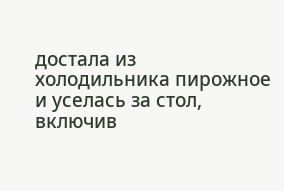достала из холодильника пирожное и уселась за стол, включив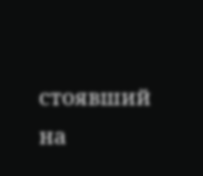стоявший на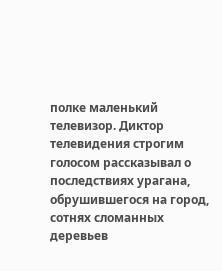полке маленький телевизор. Диктор телевидения строгим голосом рассказывал о последствиях урагана, обрушившегося на город, сотнях сломанных деревьев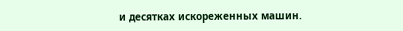и десятках искореженных машин.